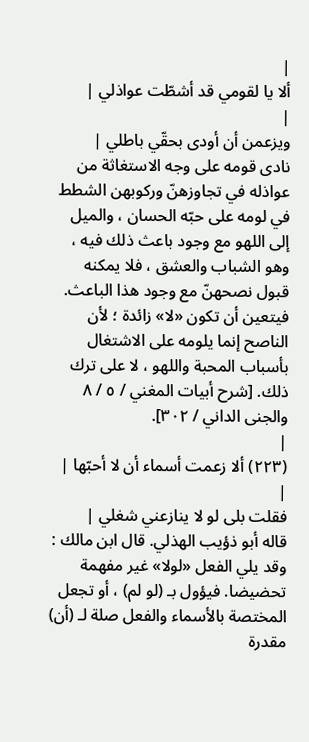|
ألا يا لقومي قد أشطّت عواذلي |
|
ويزعمن أن أودى بحقّي باطلي |
نادى قومه على وجه الاستغاثة من عواذله في تجاوزهنّ وركوبهن الشطط في لومه على حبّه الحسان ، والميل إلى اللهو مع وجود باعث ذلك فيه ، وهو الشباب والعشق ، فلا يمكنه قبول نصحهنّ مع وجود هذا الباعث. فيتعين أن تكون «لا» زائدة ؛ لأن الناصح إنما يلومه على الاشتغال بأسباب المحبة واللهو ، لا على ترك ذلك. [شرح أبيات المغني / ٥ / ٨ والجنى الداني / ٣٠٢].
|
(٢٢٣) ألا زعمت أسماء أن لا أحبّها |
|
فقلت بلى لو لا ينازعني شغلي |
قاله أبو ذؤيب الهذلي. قال ابن مالك : وقد يلي الفعل «لولا» غير مفهمة تحضيضا. فيؤول بـ (لو لم) ، أو تجعل المختصة بالأسماء والفعل صلة لـ (أن) مقدرة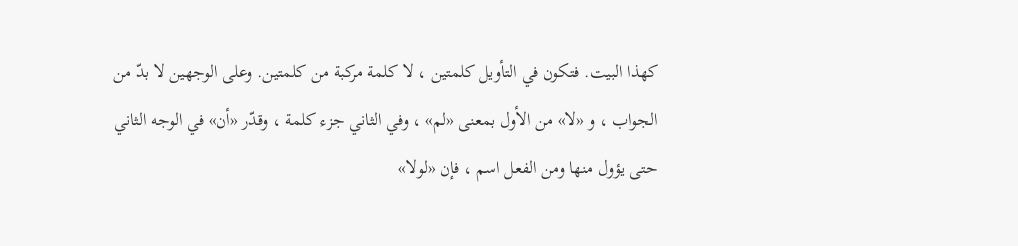كهذا البيت. فتكون في التأويل كلمتين ، لا كلمة مركبة من كلمتين. وعلى الوجهين لا بدّ من الجواب ، و «لا» من الأول بمعنى «لم» ، وفي الثاني جزء كلمة ، وقدّر «أن» في الوجه الثاني حتى يؤول منها ومن الفعل اسم ، فإن «لولا»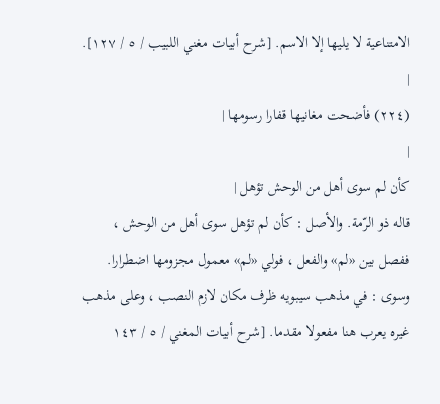الامتناعية لا يليها إلا الاسم. [شرح أبيات مغني اللبيب / ٥ / ١٢٧].
|
(٢٢٤) فأضحت مغانيها قفارا رسومها |
|
كأن لم سوى أهل من الوحش تؤهل |
قاله ذو الرّمة. والأصل : كأن لم تؤهل سوى أهل من الوحش ، ففصل بين «لم» والفعل ، فولي «لم» معمول مجزومها اضطرارا. وسوى : في مذهب سيبويه ظرف مكان لازم النصب ، وعلى مذهب غيره يعرب هنا مفعولا مقدما. [شرح أبيات المغني / ٥ / ١٤٣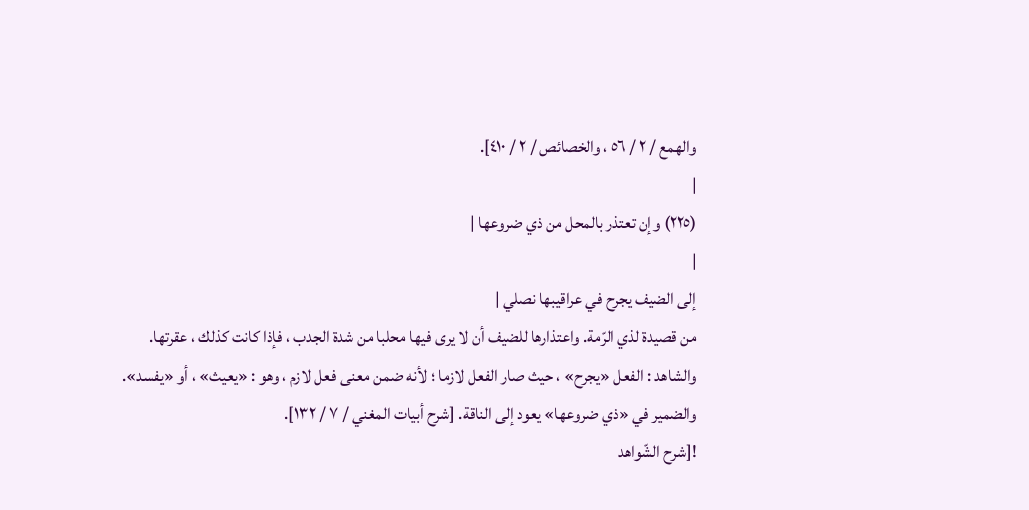والهمع / ٢ / ٥٦ ، والخصائص / ٢ / ٤١٠].
|
(٢٢٥) وإن تعتذر بالمحل من ذي ضروعها |
|
إلى الضيف يجرح في عراقيبها نصلي |
من قصيدة لذي الرّمة. واعتذارها للضيف أن لا يرى فيها محلبا من شدة الجدب ، فإذا كانت كذلك ، عقرتها.
والشاهد : الفعل «يجرح» ، حيث صار الفعل لازما ؛ لأنه ضمن معنى فعل لازم ، وهو : «يعيث» ، أو «يفسد». والضمير في «ذي ضروعها» يعود إلى الناقة. [شرح أبيات المغني / ٧ / ١٣٢].
![شرح الشّواهد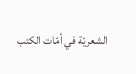الشعريّة في أمّات الكتب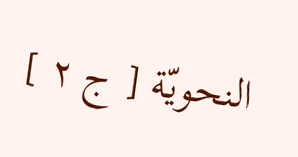النحويّة [ ج ٢ ]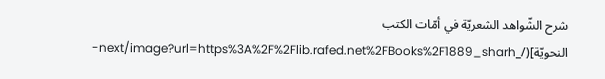شرح الشّواهد الشعريّة في أمّات الكتب النحويّة](/_next/image?url=https%3A%2F%2Flib.rafed.net%2FBooks%2F1889_sharh-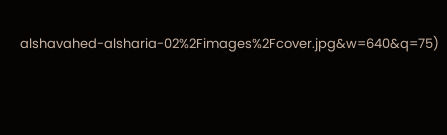alshavahed-alsharia-02%2Fimages%2Fcover.jpg&w=640&q=75)